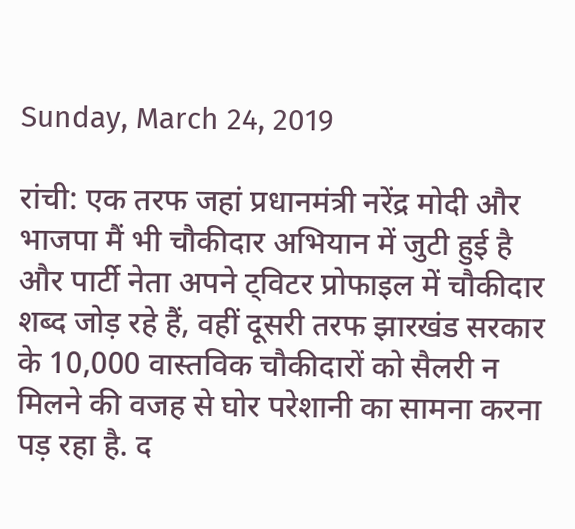Sunday, March 24, 2019

रांची: एक तरफ जहां प्रधानमंत्री नरेंद्र मोदी और भाजपा मैं भी चौकीदार अभियान में जुटी हुई है और पार्टी नेता अपने ट्विटर प्रोफाइल में चौकीदार शब्द जोड़ रहे हैं, वहीं दूसरी तरफ झारखंड सरकार के 10,000 वास्तविक चौकीदारों को सैलरी न मिलने की वजह से घोर परेशानी का सामना करना पड़ रहा है. द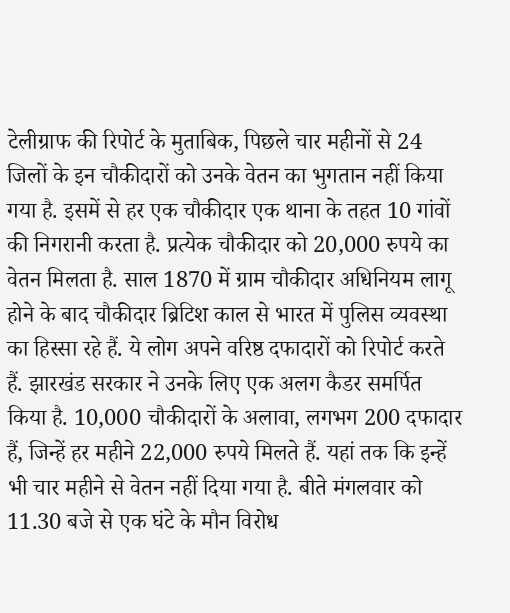टेलीग्राफ की रिपोर्ट के मुताबिक, पिछले चार महीनों से 24 जिलों के इन चौकीदारों को उनके वेतन का भुगतान नहीं किया गया है. इसमें से हर एक चौकीदार एक थाना के तहत 10 गांवों की निगरानी करता है. प्रत्येक चौकीदार को 20,000 रुपये का वेतन मिलता है. साल 1870 में ग्राम चौकीदार अधिनियम लागू होने के बाद चौकीदार ब्रिटिश काल से भारत में पुलिस व्यवस्था का हिस्सा रहे हैं. ये लोग अपने वरिष्ठ दफादारों को रिपोर्ट करते हैं. झारखंड सरकार ने उनके लिए एक अलग कैडर समर्पित किया है. 10,000 चौकीदारों के अलावा, लगभग 200 दफादार हैं, जिन्हें हर महीने 22,000 रुपये मिलते हैं. यहां तक कि इन्हें भी चार महीने से वेतन नहीं दिया गया है. बीते मंगलवार को 11.30 बजे से एक घंटे के मौन विरोध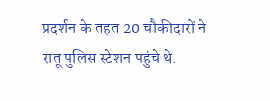प्रदर्शन के तहत 20 चौकीदारों ने रातू पुलिस स्टेशन पहुंचे थे.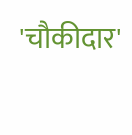'चौकीदार'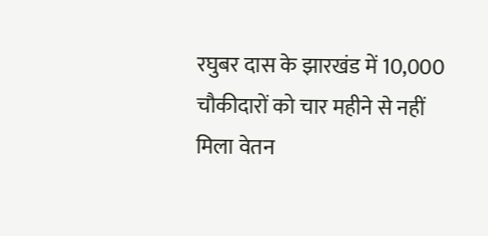रघुबर दास के झारखंड में 10,000 चौकीदारों को चार महीने से नहीं मिला वेतन